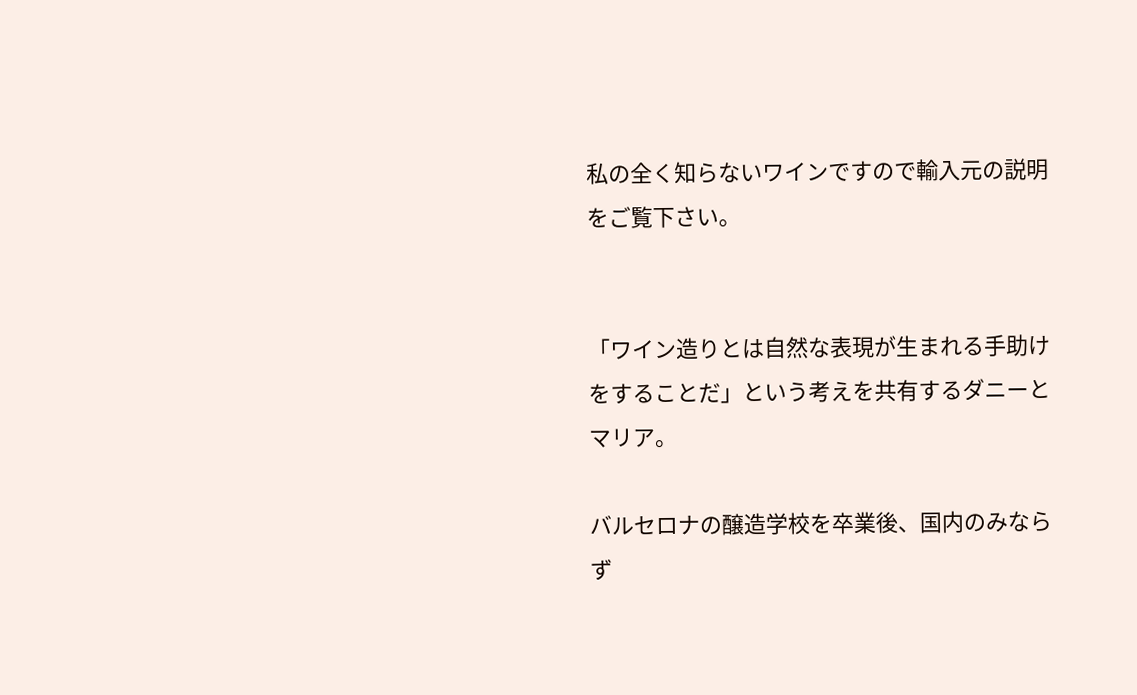私の全く知らないワインですので輸入元の説明をご覧下さい。


「ワイン造りとは自然な表現が生まれる手助けをすることだ」という考えを共有するダニーとマリア。

バルセロナの醸造学校を卒業後、国内のみならず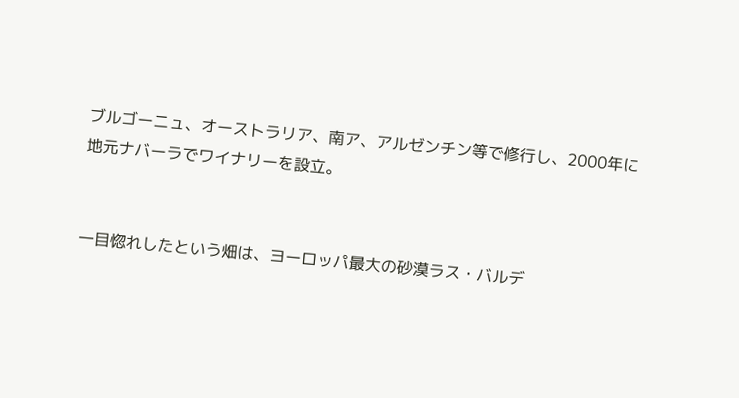ブルゴーニュ、オーストラリア、南ア、アルゼンチン等で修行し、2000年に地元ナバーラでワイナリーを設立。


一目惚れしたという畑は、ヨーロッパ最大の砂漠ラス・バルデ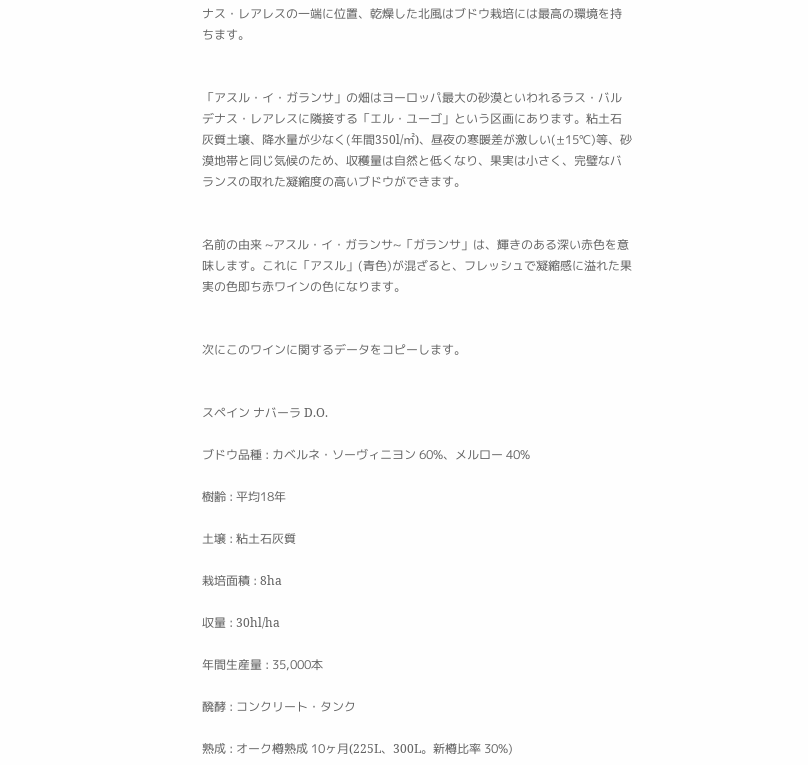ナス・レアレスの一端に位置、乾燥した北風はブドウ栽培には最高の環境を持ちます。


「アスル・イ・ガランサ」の畑はヨーロッパ最大の砂漠といわれるラス・バルデナス・レアレスに隣接する「エル・ユーゴ」という区画にあります。粘土石灰質土壌、降水量が少なく(年間350l/㎡)、昼夜の寒暖差が激しい(±15℃)等、砂漠地帯と同じ気候のため、収穫量は自然と低くなり、果実は小さく、完璧なバランスの取れた凝縮度の高いブドウができます。


名前の由来 ~アスル・イ・ガランサ~「ガランサ」は、輝きのある深い赤色を意味します。これに「アスル」(青色)が混ざると、フレッシュで凝縮感に溢れた果実の色即ち赤ワインの色になります。


次にこのワインに関するデータをコピーします。


スペイン ナバーラ D.O.

ブドウ品種 : カベルネ・ソーヴィニヨン 60%、メルロー 40%

樹齢 : 平均18年

土壌 : 粘土石灰質

栽培面積 : 8ha

収量 : 30hl/ha

年間生産量 : 35,000本

醗酵 : コンクリート・タンク

熟成 : オーク樽熟成 10ヶ月(225L、300L。新樽比率 30%)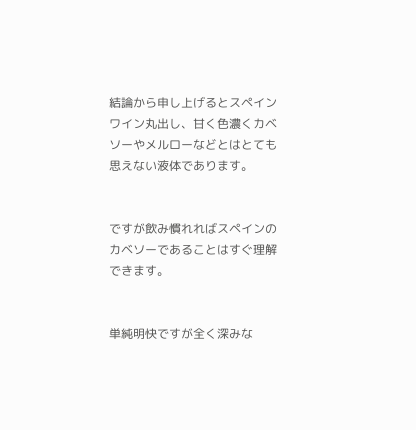結論から申し上げるとスペインワイン丸出し、甘く色濃くカベソーやメルローなどとはとても思えない液体であります。


ですが飲み慣れればスペインのカベソーであることはすぐ理解できます。


単純明快ですが全く深みな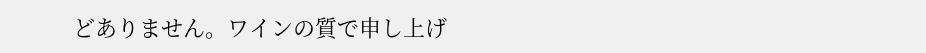どありません。ワインの質で申し上げ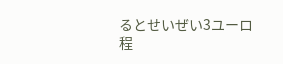るとせいぜい3ユーロ程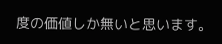度の価値しか無いと思います。